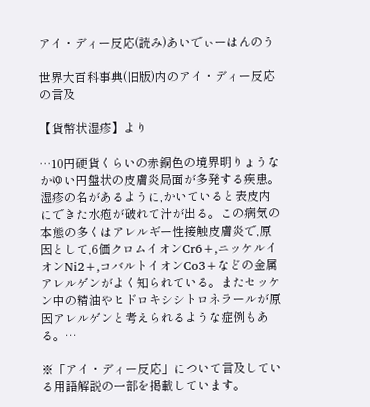アイ・ディー反応(読み)あいでぃーはんのう

世界大百科事典(旧版)内のアイ・ディー反応の言及

【貨幣状湿疹】より

…10円硬貨くらいの赤銅色の境界明りょうなかゆい円盤状の皮膚炎局面が多発する疾患。湿疹の名があるように,かいていると表皮内にできた水疱が破れて汁が出る。この病気の本態の多くはアレルギー性接触皮膚炎で,原因として,6価クロムイオンCr6+,ニッケルイオンNi2+,コバルトイオンCo3+などの金属アレルゲンがよく知られている。またセッケン中の精油やヒドロキシシトロネラールが原因アレルゲンと考えられるような症例もある。…

※「アイ・ディー反応」について言及している用語解説の一部を掲載しています。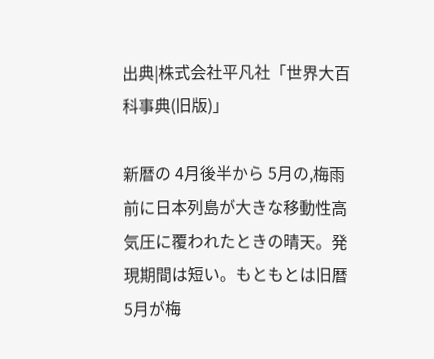出典|株式会社平凡社「世界大百科事典(旧版)」

新暦の 4月後半から 5月の,梅雨前に日本列島が大きな移動性高気圧に覆われたときの晴天。発現期間は短い。もともとは旧暦 5月が梅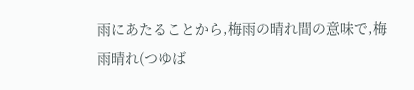雨にあたることから,梅雨の晴れ間の意味で,梅雨晴れ(つゆば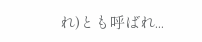れ)とも呼ばれ...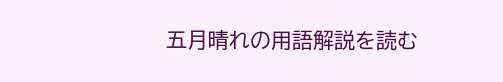五月晴れの用語解説を読む